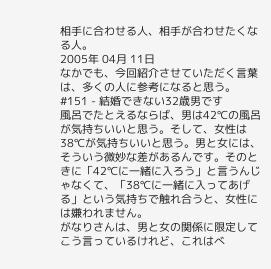相手に合わせる人、相手が合わせたくなる人。
2005年 04月 11日
なかでも、今回紹介させていただく言葉は、多くの人に参考になると思う。
#151 - 結婚できない32歳男です
風呂でたとえるならば、男は42℃の風呂が気持ちいいと思う。そして、女性は38℃が気持ちいいと思う。男と女には、そういう微妙な差があるんです。そのときに「42℃に一緒に入ろう」と言うんじゃなくて、「38℃に一緒に入ってあげる」という気持ちで触れ合うと、女性には嫌われません。
がなりさんは、男と女の関係に限定してこう言っているけれど、これはべ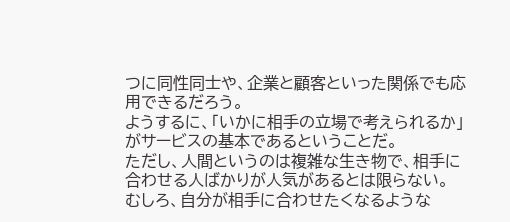つに同性同士や、企業と顧客といった関係でも応用できるだろう。
ようするに、「いかに相手の立場で考えられるか」がサービスの基本であるということだ。
ただし、人間というのは複雑な生き物で、相手に合わせる人ばかりが人気があるとは限らない。
むしろ、自分が相手に合わせたくなるような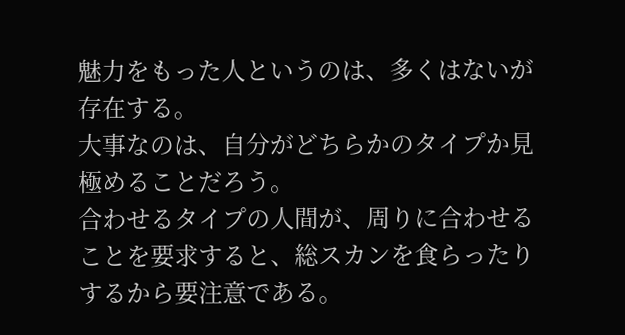魅力をもった人というのは、多くはないが存在する。
大事なのは、自分がどちらかのタイプか見極めることだろう。
合わせるタイプの人間が、周りに合わせることを要求すると、総スカンを食らったりするから要注意である。